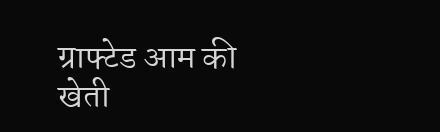ग्राफ्टेड आम की खेती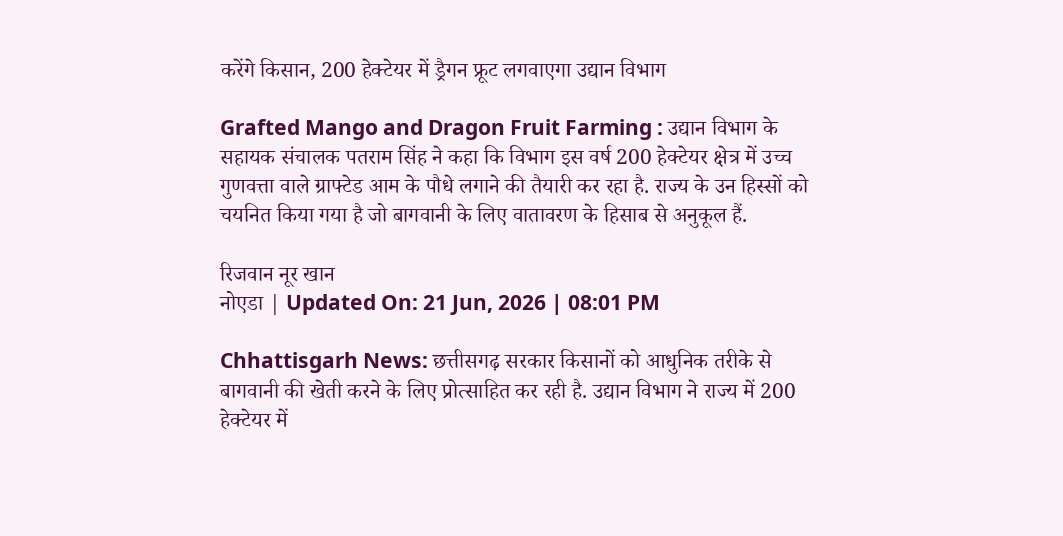करेंगे किसान, 200 हेक्टेयर में ड्रैगन फ्रूट लगवाएगा उद्यान विभाग

Grafted Mango and Dragon Fruit Farming : उद्यान विभाग के सहायक संचालक पतराम सिंह ने कहा कि विभाग इस वर्ष 200 हेक्टेयर क्षेत्र में उच्च गुणवत्ता वाले ग्राफ्टेड आम के पौधे लगाने की तैयारी कर रहा है. राज्य के उन हिस्सों को चयनित किया गया है जो बागवानी के लिए वातावरण के हिसाब से अनुकूल हैं.

रिजवान नूर खान
नोएडा | Updated On: 21 Jun, 2026 | 08:01 PM

Chhattisgarh News: छत्तीसगढ़ सरकार किसानों को आधुनिक तरीके से बागवानी की खेती करने के लिए प्रोत्साहित कर रही है. उद्यान विभाग ने राज्य में 200 हेक्टेयर में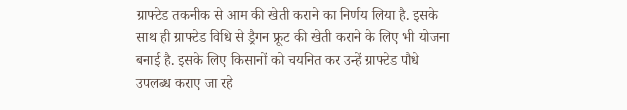ग्राफ्टेड तकनीक से आम की खेती कराने का निर्णय लिया है. इसके साथ ही ग्राफ्टेड विधि से ड्रैगन फ्रूट की खेती कराने के लिए भी योजना बनाई है. इसके लिए किसानों को चयनित कर उन्हें ग्राफ्टेड पौधे उपलब्ध कराए जा रहे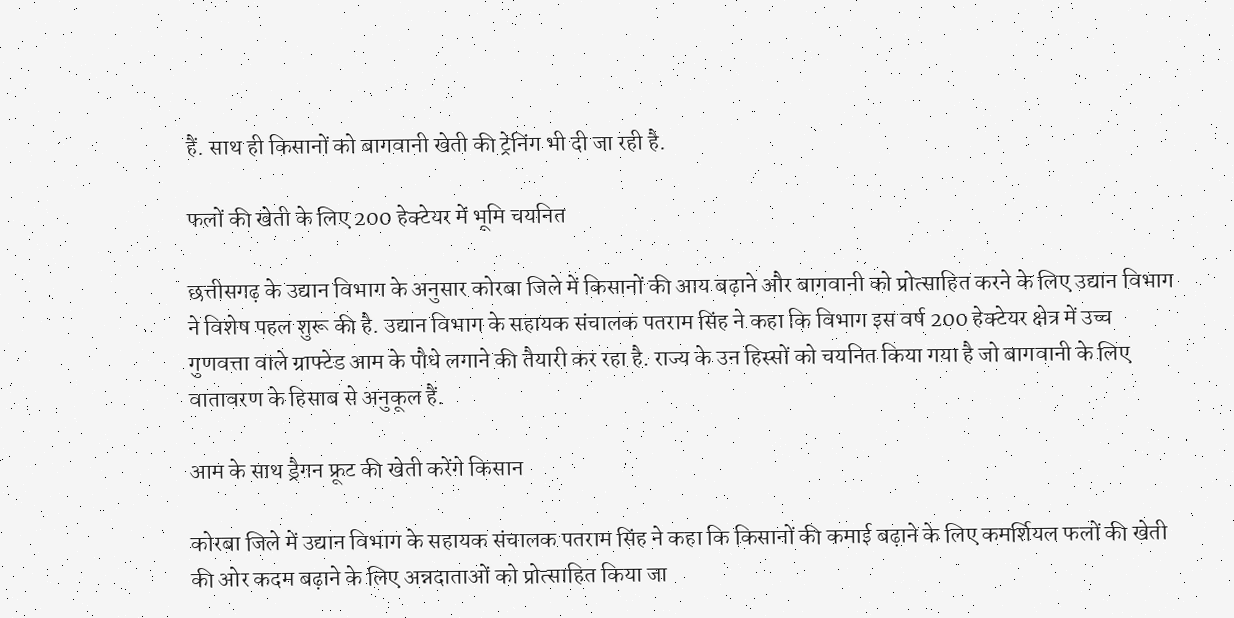हैं. साथ ही किसानों को बागवानी खेती की ट्रेनिंग भी दी जा रही है.

फलों की खेती के लिए 200 हेक्टेयर में भूमि चयनित

छत्तीसगढ़ के उद्यान विभाग के अनुसार कोरबा जिले में किसानों की आय बढ़ाने और बागवानी को प्रोत्साहित करने के लिए उद्यान विभाग ने विशेष पहल शुरू की है. उद्यान विभाग के सहायक संचालक पतराम सिंह ने कहा कि विभाग इस वर्ष 200 हेक्टेयर क्षेत्र में उच्च गुणवत्ता वाले ग्राफ्टेड आम के पौधे लगाने की तैयारी कर रहा है. राज्य के उन हिस्सों को चयनित किया गया है जो बागवानी के लिए वातावरण के हिसाब से अनुकूल हैं.

आम के साथ ड्रैगन फ्रूट की खेती करेंगे किसान

कोरबा जिले में उद्यान विभाग के सहायक संचालक पतराम सिंह ने कहा कि किसानों की कमाई बढ़ाने के लिए कमर्शियल फलों की खेती की ओर कदम बढ़ाने के लिए अन्नदाताओं को प्रोत्साहित किया जा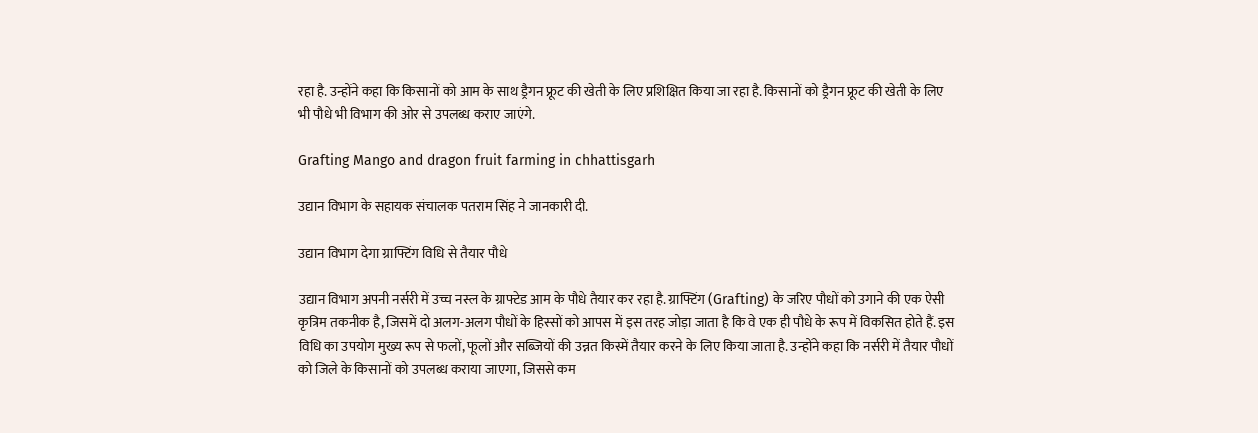रहा है. उन्होंने कहा कि किसानों को आम के साथ ड्रैगन फ्रूट की खेती के लिए प्रशिक्षित किया जा रहा है. किसानों को ड्रैगन फ्रूट की खेती के लिए भी पौधे भी विभाग की ओर से उपलब्ध कराए जाएंगे.

Grafting Mango and dragon fruit farming in chhattisgarh

उद्यान विभाग के सहायक संचालक पतराम सिंह ने जानकारी दी.

उद्यान विभाग देगा ग्राफ्टिंग विधि से तैयार पौधे

उद्यान विभाग अपनी नर्सरी में उच्च नस्ल के ग्राफ्टेड आम के पौधे तैयार कर रहा है. ग्राफ्टिंग (Grafting) के जरिए पौधों को उगाने की एक ऐसी कृत्रिम तकनीक है, जिसमें दो अलग-अलग पौधों के हिस्सों को आपस में इस तरह जोड़ा जाता है कि वे एक ही पौधे के रूप में विकसित होते हैं. इस विधि का उपयोग मुख्य रूप से फलों, फूलों और सब्जियों की उन्नत किस्में तैयार करने के लिए किया जाता है. उन्होंने कहा कि नर्सरी में तैयार पौधों को जिले के किसानों को उपलब्ध कराया जाएगा, जिससे कम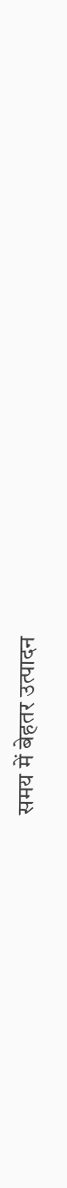समय में बेहतर उत्पादन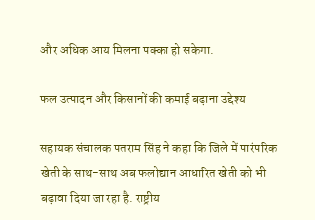और अधिक आय मिलना पक्का हो सकेगा.

फल उत्पादन और किसानों की कमाई बढ़ाना उद्देश्य

सहायक संचालक पतराम सिंह ने कहा कि जिले में पारंपरिक खेती के साथ-साथ अब फलोद्यान आधारित खेती को भी बढ़ावा दिया जा रहा है. राष्ट्रीय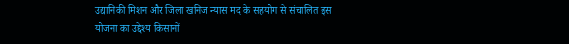उद्यानिकी मिशन और जिला खनिज न्यास मद के सहयोग से संचालित इस योजना का उद्देश्य किसानों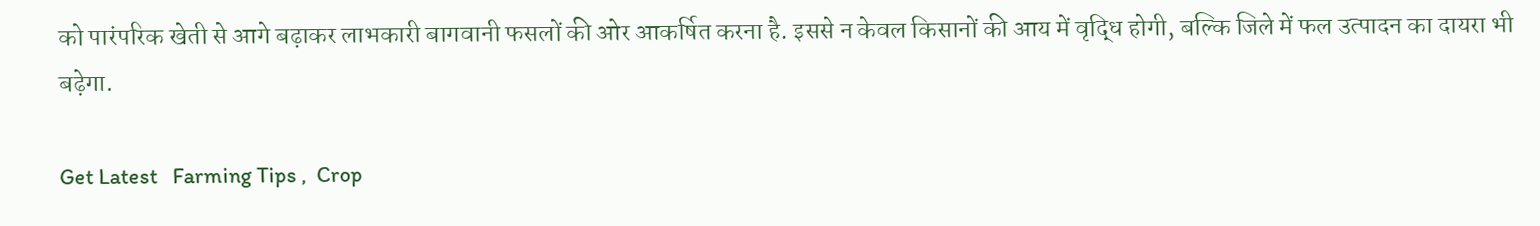को पारंपरिक खेती से आगे बढ़ाकर लाभकारी बागवानी फसलों की ओर आकर्षित करना है. इससे न केवल किसानों की आय में वृद्धि होगी, बल्कि जिले में फल उत्पादन का दायरा भी बढ़ेगा.

Get Latest   Farming Tips ,  Crop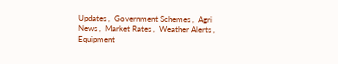Updates ,  Government Schemes ,  Agri News ,  Market Rates ,  Weather Alerts ,  Equipment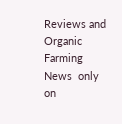Reviews and  Organic Farming News  only on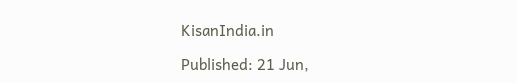KisanIndia.in

Published: 21 Jun,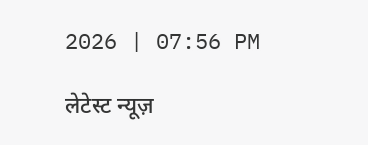2026 | 07:56 PM

लेटेस्ट न्यूज़